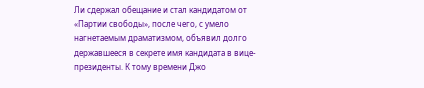Ли сдержал обещание и стал кандидатом от «Партии свободы», после чего, с умело нагнетаемым драматизмом, объявил долго державшееся в секрете имя кандидата в вице-президенты. К тому времени Джо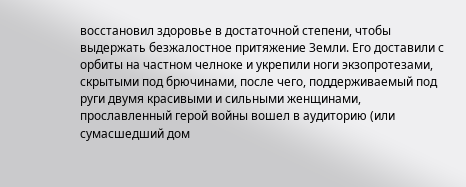восстановил здоровье в достаточной степени, чтобы выдержать безжалостное притяжение Земли. Его доставили с орбиты на частном челноке и укрепили ноги экзопротезами, скрытыми под брючинами, после чего, поддерживаемый под руги двумя красивыми и сильными женщинами, прославленный герой войны вошел в аудиторию (или сумасшедший дом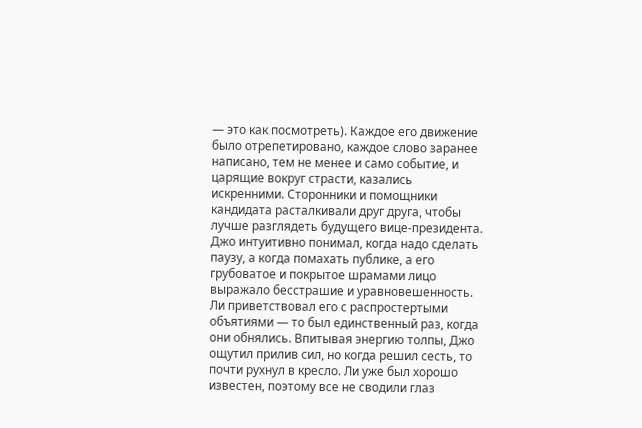— это как посмотреть). Каждое его движение было отрепетировано, каждое слово заранее написано, тем не менее и само событие, и царящие вокруг страсти, казались искренними. Сторонники и помощники кандидата расталкивали друг друга, чтобы лучше разглядеть будущего вице-президента. Джо интуитивно понимал, когда надо сделать паузу, а когда помахать публике, а его грубоватое и покрытое шрамами лицо выражало бесстрашие и уравновешенность. Ли приветствовал его с распростертыми объятиями — то был единственный раз, когда они обнялись. Впитывая энергию толпы, Джо ощутил прилив сил, но когда решил сесть, то почти рухнул в кресло. Ли уже был хорошо известен, поэтому все не сводили глаз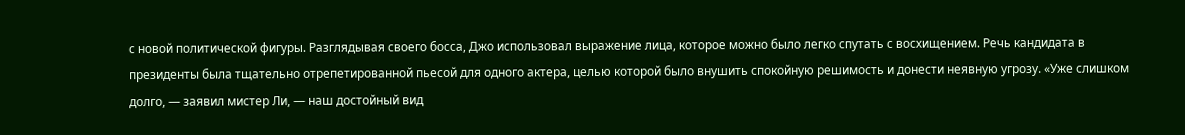с новой политической фигуры. Разглядывая своего босса, Джо использовал выражение лица, которое можно было легко спутать с восхищением. Речь кандидата в президенты была тщательно отрепетированной пьесой для одного актера, целью которой было внушить спокойную решимость и донести неявную угрозу. «Уже слишком долго, — заявил мистер Ли, — наш достойный вид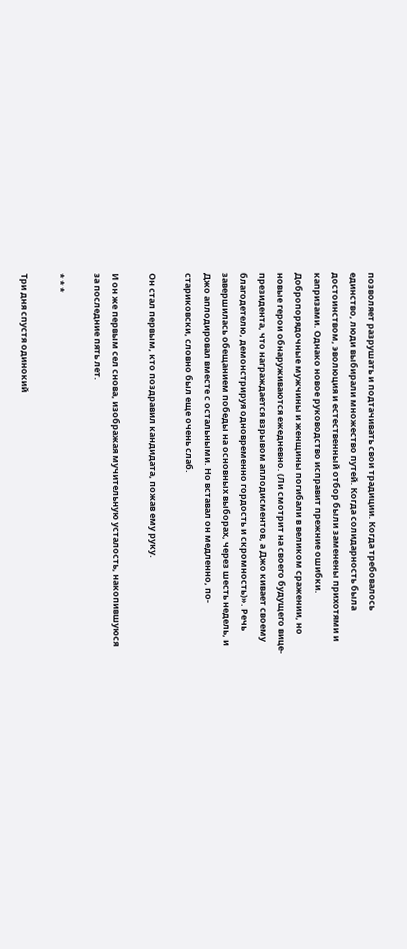позволяет разрушать и подтачивать свои традиции. Когда требовалось единство, люди выбирали множество путей. Когда солидарность была достоинством, эволюция и естественный отбор были заменены прихотями и капризами. Однако новое руководство исправит прежние ошибки. Добропорядочные мужчины и женщины погибали в великом сражении, но новые герои обнаруживаются ежедневно. (Ли смотрит на своего будущего вице-президента, что награждается взрывом аплодисментов, а Джо кивает своему благодетелю, демонстрируя одновременно гордость и скромность)». Речь завершилась обещанием победы на основных выборах, через шесть недель, и Джо аплодировал вместе с остальными. Но вставал он медленно, по-стариковски, словно был еще очень слаб.

Он стал первым, кто поздравил кандидата, пожав ему руку.

И он же первым сел снова, изображая мучительную усталость, накопившуюся за последние пять лет.

* * *

Три дня спустя одинокий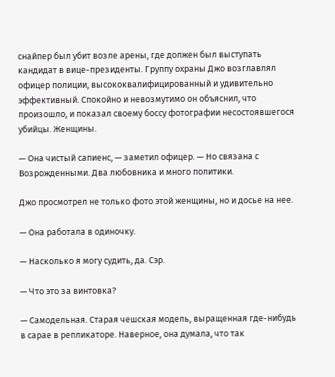снайпер был убит возле арены, где должен был выступать кандидат в вице-президенты. Группу охраны Джо возглавлял офицер полиции, высококвалифицированный и удивительно эффективный. Спокойно и невозмутимо он объяснил, что произошло, и показал своему боссу фотографии несостоявшегося убийцы. Женщины.

— Она чистый сапиенс, — заметил офицер. — Но связана с Возрожденными. Два любовника и много политики.

Джо просмотрел не только фото этой женщины, но и досье на нее.

— Она работала в одиночку.

— Насколько я могу судить, да. Сэр.

— Что это за винтовка?

— Самодельная. Старая чешская модель, выращенная где-нибудь в сарае в репликаторе. Наверное, она думала, что так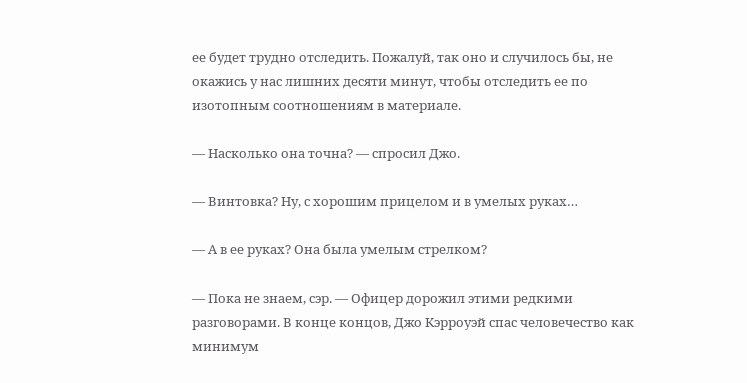ее будет трудно отследить. Пожалуй, так оно и случилось бы, не окажись у нас лишних десяти минут, чтобы отследить ее по изотопным соотношениям в материале.

— Насколько она точна? — спросил Джо.

— Винтовка? Ну, с хорошим прицелом и в умелых руках…

— А в ее руках? Она была умелым стрелком?

— Пока не знаем, сэр. — Офицер дорожил этими редкими разговорами. В конце концов, Джо Кэрроуэй спас человечество как минимум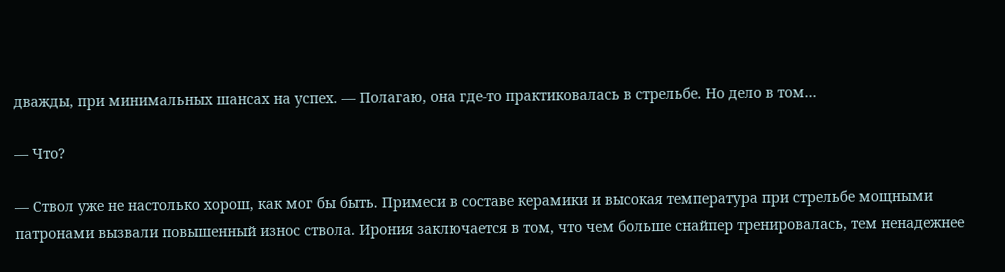дважды, при минимальных шансах на успех. — Полагаю, она где-то практиковалась в стрельбе. Но дело в том…

— Что?

— Ствол уже не настолько хорош, как мог бы быть. Примеси в составе керамики и высокая температура при стрельбе мощными патронами вызвали повышенный износ ствола. Ирония заключается в том, что чем больше снайпер тренировалась, тем ненадежнее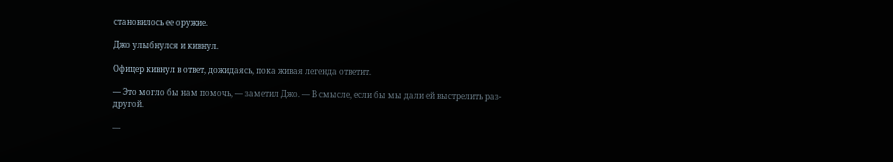становилось ее оружие.

Джо улыбнулся и кивнул.

Офицер кивнул в ответ, дожидаясь, пока живая легенда ответит.

— Это могло бы нам помочь, — заметил Джо. — В смысле, если бы мы дали ей выстрелить раз-другой.

—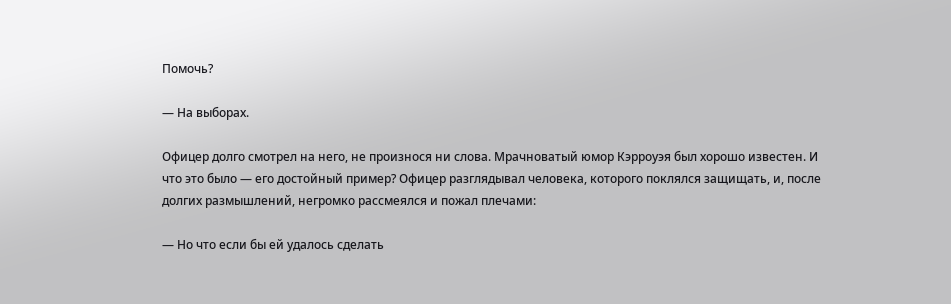Помочь?

— На выборах.

Офицер долго смотрел на него, не произнося ни слова. Мрачноватый юмор Кэрроуэя был хорошо известен. И что это было — его достойный пример? Офицер разглядывал человека, которого поклялся защищать, и, после долгих размышлений, негромко рассмеялся и пожал плечами:

— Но что если бы ей удалось сделать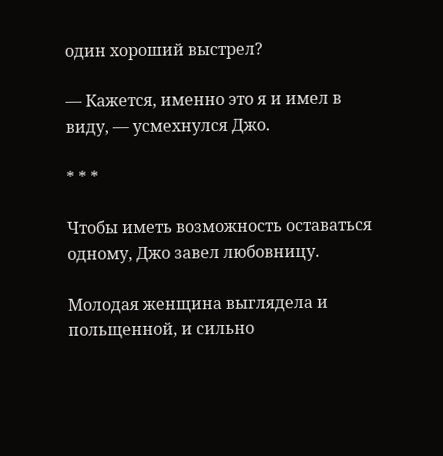один хороший выстрел?

— Кажется, именно это я и имел в виду, — усмехнулся Джо.

* * *

Чтобы иметь возможность оставаться одному, Джо завел любовницу.

Молодая женщина выглядела и польщенной, и сильно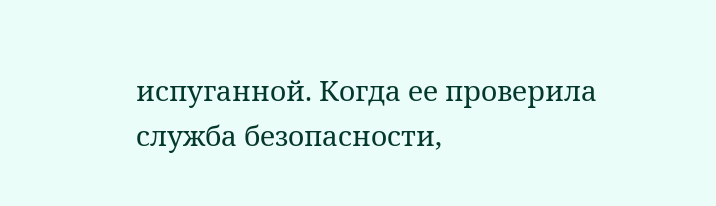испуганной. Когда ее проверила служба безопасности,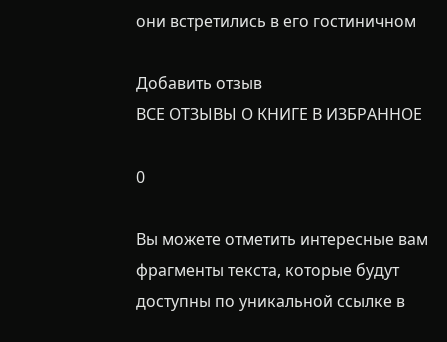они встретились в его гостиничном

Добавить отзыв
ВСЕ ОТЗЫВЫ О КНИГЕ В ИЗБРАННОЕ

0

Вы можете отметить интересные вам фрагменты текста, которые будут доступны по уникальной ссылке в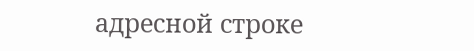адресной строке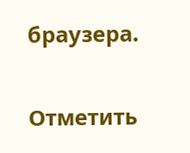браузера.

Отметить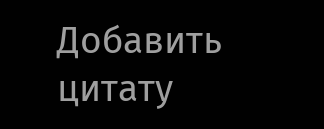Добавить цитату